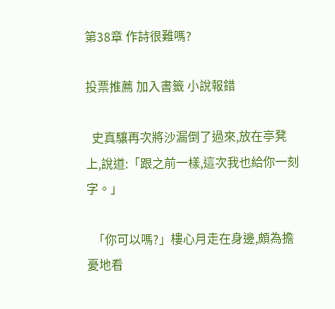第38章 作詩很難嗎?

投票推薦 加入書籤 小說報錯

  史真驤再次將沙漏倒了過來,放在亭凳上,說道:「跟之前一樣,這次我也給你一刻字。」

  「你可以嗎?」樓心月走在身邊,頗為擔憂地看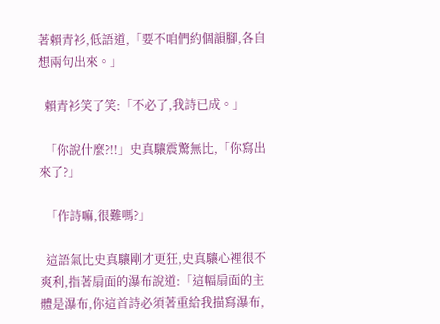著賴青衫,低語道,「要不咱們約個韻腳,各自想兩句出來。」

  賴青衫笑了笑:「不必了,我詩已成。」

  「你說什麼?!!」史真驤震驚無比,「你寫出來了?」

  「作詩嘛,很難嗎?」

  這語氣比史真驤剛才更狂,史真驤心裡很不爽利,指著扇面的瀑布說道:「這幅扇面的主體是瀑布,你這首詩必須著重給我描寫瀑布,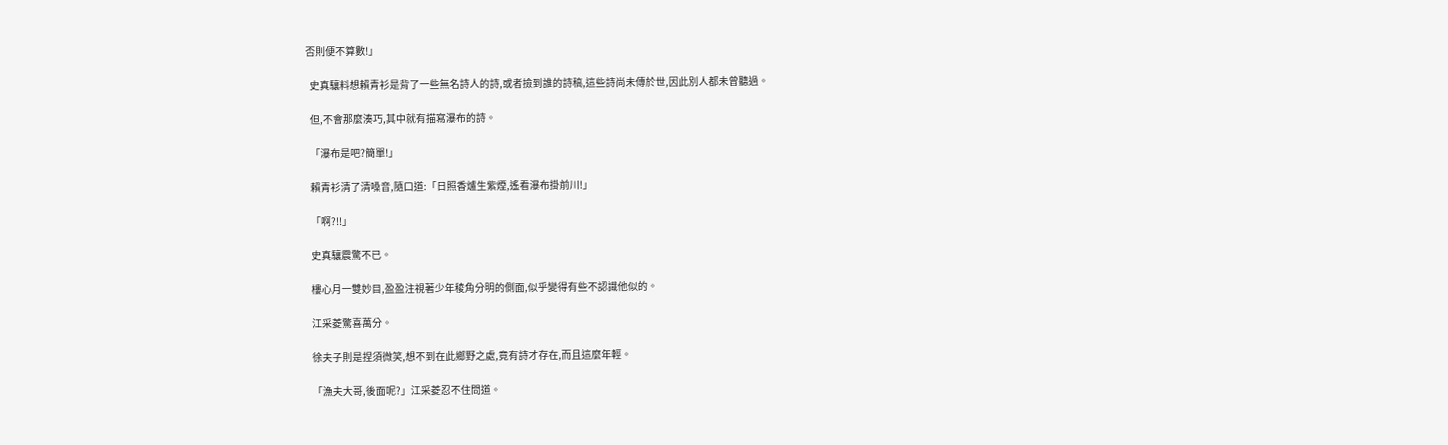否則便不算數!」

  史真驤料想賴青衫是背了一些無名詩人的詩,或者撿到誰的詩稿,這些詩尚未傳於世,因此別人都未曾聽過。

  但,不會那麼湊巧,其中就有描寫瀑布的詩。

  「瀑布是吧?簡單!」

  賴青衫清了清嗓音,隨口道:「日照香爐生紫煙,遙看瀑布掛前川!」

  「啊?!!」

  史真驤震驚不已。

  樓心月一雙妙目,盈盈注視著少年稜角分明的側面,似乎變得有些不認識他似的。

  江采菱驚喜萬分。

  徐夫子則是捏須微笑,想不到在此鄉野之處,竟有詩才存在,而且這麼年輕。

  「漁夫大哥,後面呢?」江采菱忍不住問道。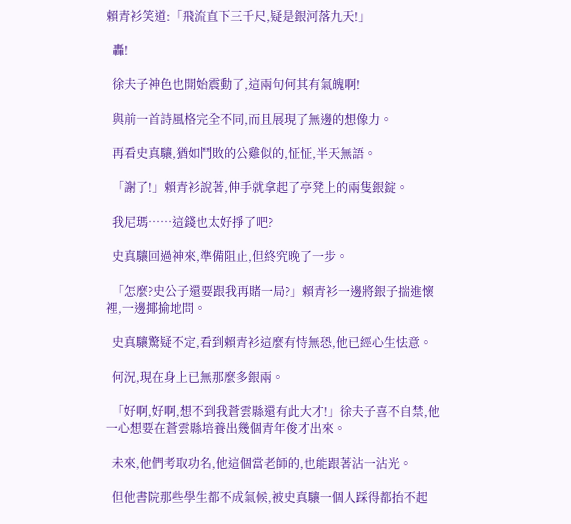賴青衫笑道:「飛流直下三千尺,疑是銀河落九天!」

  轟!

  徐夫子神色也開始震動了,這兩句何其有氣魄啊!

  與前一首詩風格完全不同,而且展現了無邊的想像力。

  再看史真驤,猶如鬥敗的公雞似的,怔怔,半天無語。

  「謝了!」賴青衫說著,伸手就拿起了亭凳上的兩隻銀錠。

  我尼瑪……這錢也太好掙了吧?

  史真驤回過神來,準備阻止,但終究晚了一步。

  「怎麼?史公子還要跟我再賭一局?」賴青衫一邊將銀子揣進懷裡,一邊揶揄地問。

  史真驤驚疑不定,看到賴青衫這麼有恃無恐,他已經心生怯意。

  何況,現在身上已無那麼多銀兩。

  「好啊,好啊,想不到我蒼雲縣還有此大才!」徐夫子喜不自禁,他一心想要在蒼雲縣培養出幾個青年俊才出來。

  未來,他們考取功名,他這個當老師的,也能跟著沾一沾光。

  但他書院那些學生都不成氣候,被史真驤一個人踩得都抬不起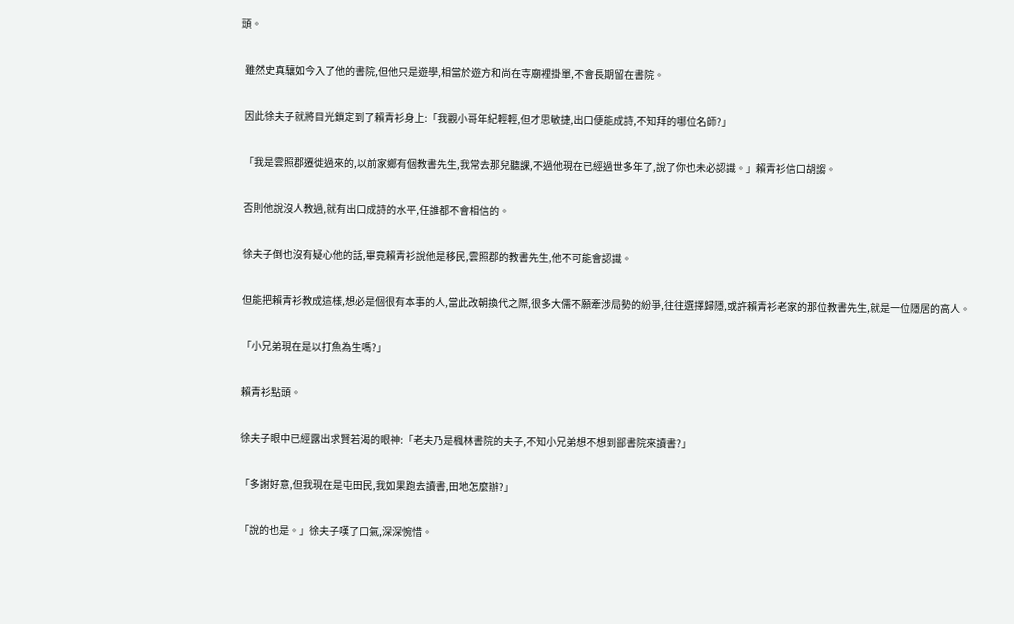頭。

  雖然史真驤如今入了他的書院,但他只是遊學,相當於遊方和尚在寺廟裡掛單,不會長期留在書院。

  因此徐夫子就將目光鎖定到了賴青衫身上:「我觀小哥年紀輕輕,但才思敏捷,出口便能成詩,不知拜的哪位名師?」

  「我是雲照郡遷徙過來的,以前家鄉有個教書先生,我常去那兒聽課,不過他現在已經過世多年了,說了你也未必認識。」賴青衫信口胡謅。

  否則他說沒人教過,就有出口成詩的水平,任誰都不會相信的。

  徐夫子倒也沒有疑心他的話,畢竟賴青衫說他是移民,雲照郡的教書先生,他不可能會認識。

  但能把賴青衫教成這樣,想必是個很有本事的人,當此改朝換代之際,很多大儒不願牽涉局勢的紛爭,往往選擇歸隱,或許賴青衫老家的那位教書先生,就是一位隱居的高人。

  「小兄弟現在是以打魚為生嗎?」

  賴青衫點頭。

  徐夫子眼中已經露出求賢若渴的眼神:「老夫乃是楓林書院的夫子,不知小兄弟想不想到鄙書院來讀書?」

  「多謝好意,但我現在是屯田民,我如果跑去讀書,田地怎麼辦?」

  「說的也是。」徐夫子嘆了口氣,深深惋惜。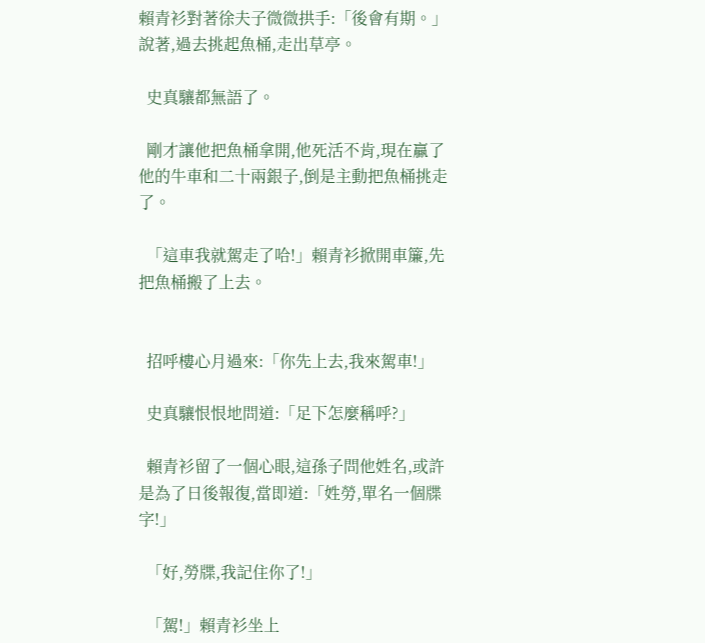賴青衫對著徐夫子微微拱手:「後會有期。」說著,過去挑起魚桶,走出草亭。

  史真驤都無語了。

  剛才讓他把魚桶拿開,他死活不肯,現在贏了他的牛車和二十兩銀子,倒是主動把魚桶挑走了。

  「這車我就駕走了哈!」賴青衫掀開車簾,先把魚桶搬了上去。


  招呼樓心月過來:「你先上去,我來駕車!」

  史真驤恨恨地問道:「足下怎麼稱呼?」

  賴青衫留了一個心眼,這孫子問他姓名,或許是為了日後報復,當即道:「姓勞,單名一個牒字!」

  「好,勞牒,我記住你了!」

  「駕!」賴青衫坐上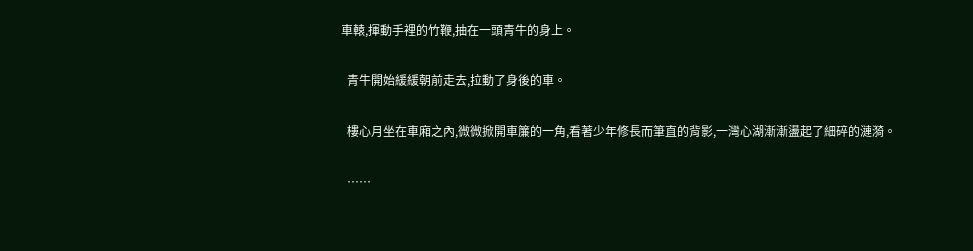車轅,揮動手裡的竹鞭,抽在一頭青牛的身上。

  青牛開始緩緩朝前走去,拉動了身後的車。

  樓心月坐在車廂之內,微微掀開車簾的一角,看著少年修長而筆直的背影,一灣心湖漸漸盪起了細碎的漣漪。

  ……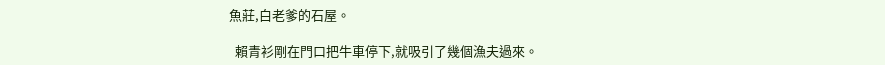魚莊,白老爹的石屋。

  賴青衫剛在門口把牛車停下,就吸引了幾個漁夫過來。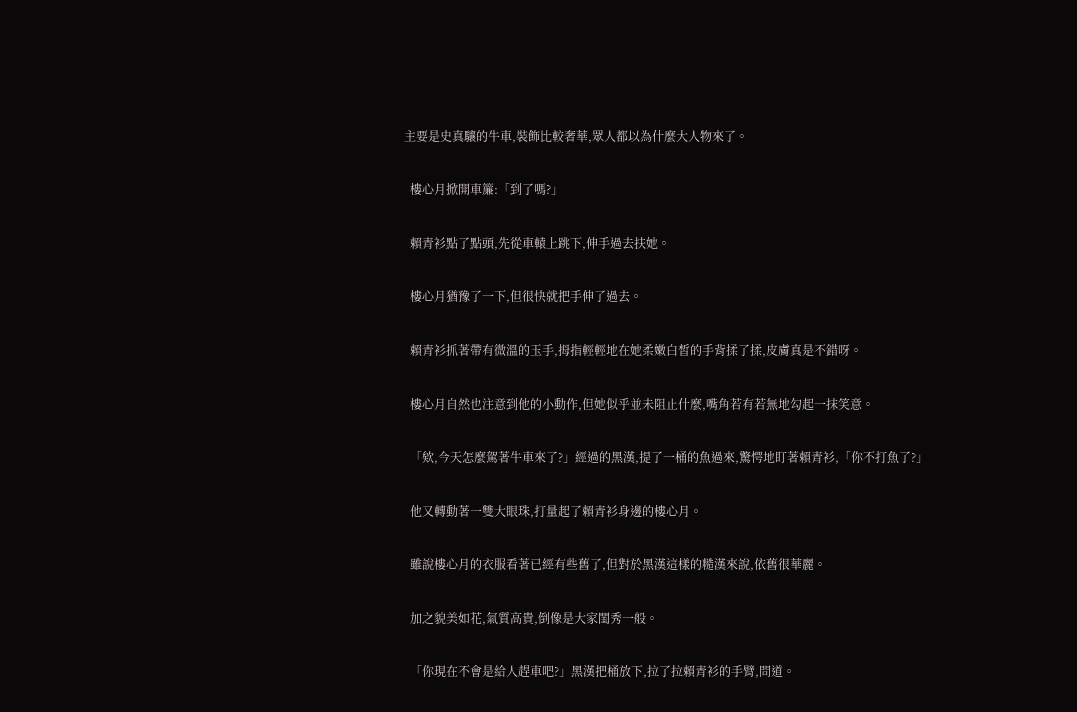主要是史真驤的牛車,裝飾比較奢華,眾人都以為什麼大人物來了。

  樓心月掀開車簾:「到了嗎?」

  賴青衫點了點頭,先從車轅上跳下,伸手過去扶她。

  樓心月猶豫了一下,但很快就把手伸了過去。

  賴青衫抓著帶有微溫的玉手,拇指輕輕地在她柔嫩白皙的手背揉了揉,皮膚真是不錯呀。

  樓心月自然也注意到他的小動作,但她似乎並未阻止什麼,嘴角若有若無地勾起一抹笑意。

  「欸,今天怎麼駕著牛車來了?」經過的黑漢,提了一桶的魚過來,驚愕地盯著賴青衫,「你不打魚了?」

  他又轉動著一雙大眼珠,打量起了賴青衫身邊的樓心月。

  雖說樓心月的衣服看著已經有些舊了,但對於黑漢這樣的糙漢來說,依舊很華麗。

  加之貌美如花,氣質高貴,倒像是大家閨秀一般。

  「你現在不會是給人趕車吧?」黑漢把桶放下,拉了拉賴青衫的手臂,問道。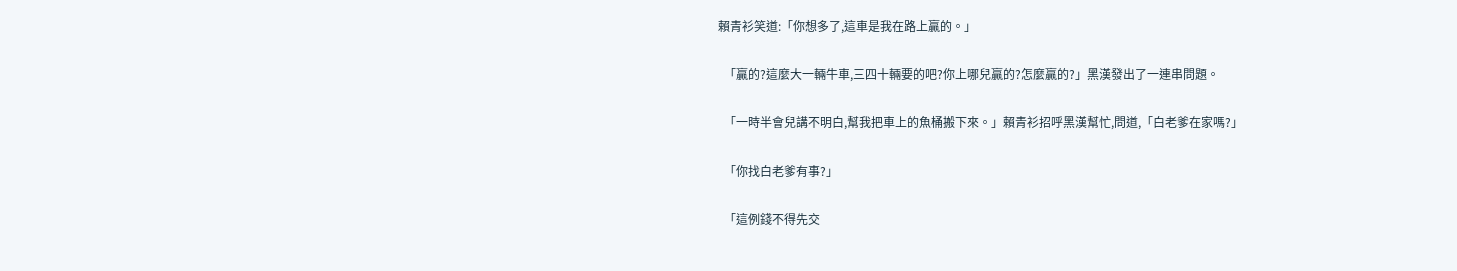賴青衫笑道:「你想多了,這車是我在路上贏的。」

  「贏的?這麼大一輛牛車,三四十輛要的吧?你上哪兒贏的?怎麼贏的?」黑漢發出了一連串問題。

  「一時半會兒講不明白,幫我把車上的魚桶搬下來。」賴青衫招呼黑漢幫忙,問道,「白老爹在家嗎?」

  「你找白老爹有事?」

  「這例錢不得先交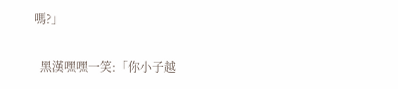嗎?」

  黑漢嘿嘿一笑:「你小子越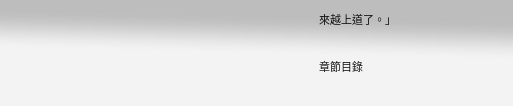來越上道了。」

章節目錄